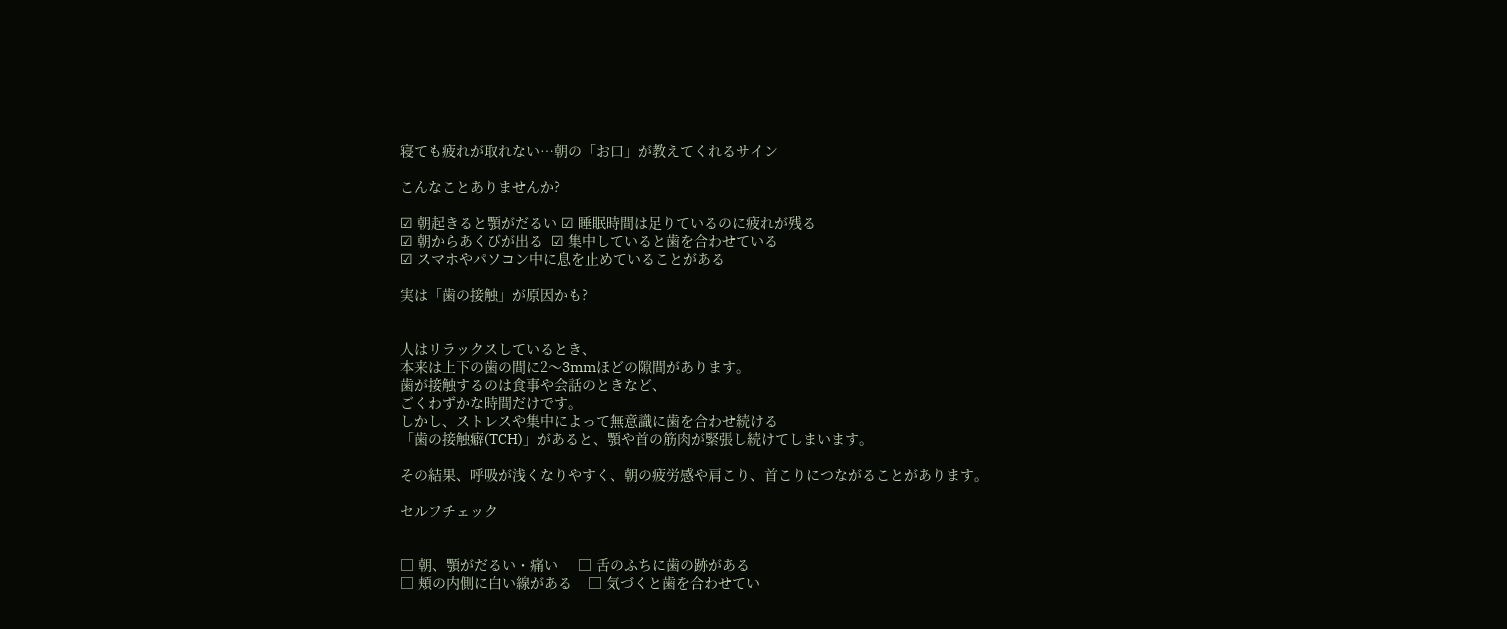寝ても疲れが取れない…朝の「お口」が教えてくれるサイン

こんなことありませんか?

☑ 朝起きると顎がだるい ☑ 睡眠時間は足りているのに疲れが残る
☑ 朝からあくびが出る  ☑ 集中していると歯を合わせている
☑ スマホやパソコン中に息を止めていることがある

実は「歯の接触」が原因かも?


人はリラックスしているとき、
本来は上下の歯の間に2〜3mmほどの隙間があります。
歯が接触するのは食事や会話のときなど、
ごくわずかな時間だけです。
しかし、ストレスや集中によって無意識に歯を合わせ続ける
「歯の接触癖(TCH)」があると、顎や首の筋肉が緊張し続けてしまいます。

その結果、呼吸が浅くなりやすく、朝の疲労感や肩こり、首こりにつながることがあります。

セルフチェック


□ 朝、顎がだるい・痛い     □ 舌のふちに歯の跡がある
□ 頬の内側に白い線がある    □ 気づくと歯を合わせてい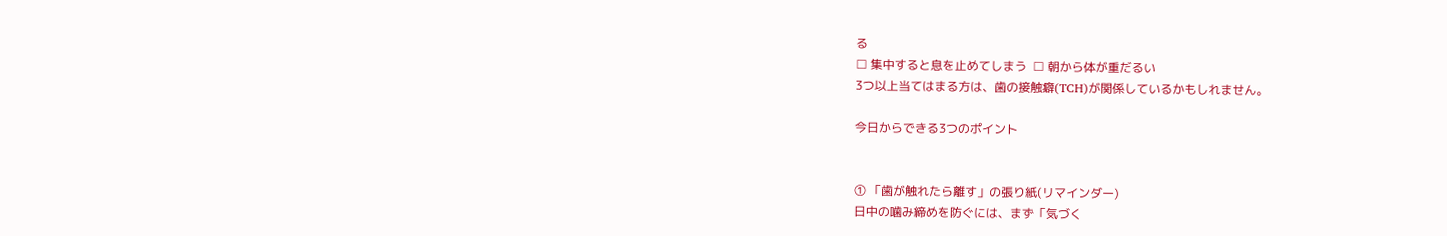る
□ 集中すると息を止めてしまう  □ 朝から体が重だるい
3つ以上当てはまる方は、歯の接触癖(TCH)が関係しているかもしれません。

今日からできる3つのポイント


① 「歯が触れたら離す」の張り紙(リマインダー)
日中の噛み締めを防ぐには、まず「気づく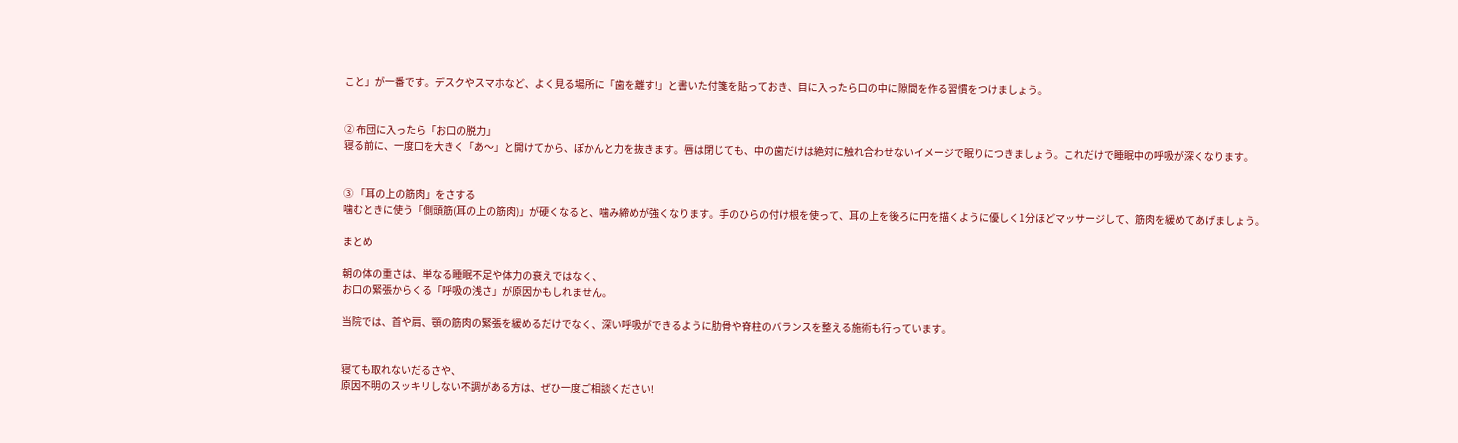こと」が一番です。デスクやスマホなど、よく見る場所に「歯を離す!」と書いた付箋を貼っておき、目に入ったら口の中に隙間を作る習慣をつけましょう。


② 布団に入ったら「お口の脱力」
寝る前に、一度口を大きく「あ〜」と開けてから、ぽかんと力を抜きます。唇は閉じても、中の歯だけは絶対に触れ合わせないイメージで眠りにつきましょう。これだけで睡眠中の呼吸が深くなります。


③ 「耳の上の筋肉」をさする
噛むときに使う「側頭筋(耳の上の筋肉)」が硬くなると、噛み締めが強くなります。手のひらの付け根を使って、耳の上を後ろに円を描くように優しく1分ほどマッサージして、筋肉を緩めてあげましょう。

まとめ

朝の体の重さは、単なる睡眠不足や体力の衰えではなく、
お口の緊張からくる「呼吸の浅さ」が原因かもしれません。

当院では、首や肩、顎の筋肉の緊張を緩めるだけでなく、深い呼吸ができるように肋骨や脊柱のバランスを整える施術も行っています。


寝ても取れないだるさや、
原因不明のスッキリしない不調がある方は、ぜひ一度ご相談ください!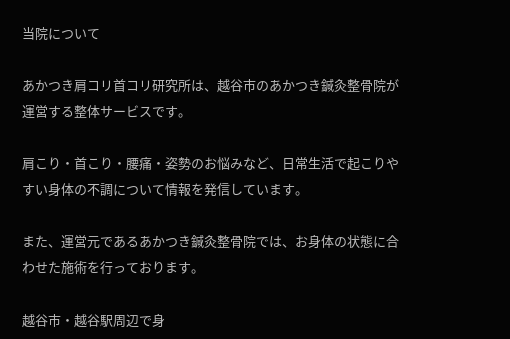当院について

あかつき肩コリ首コリ研究所は、越谷市のあかつき鍼灸整骨院が運営する整体サービスです。

肩こり・首こり・腰痛・姿勢のお悩みなど、日常生活で起こりやすい身体の不調について情報を発信しています。

また、運営元であるあかつき鍼灸整骨院では、お身体の状態に合わせた施術を行っております。

越谷市・越谷駅周辺で身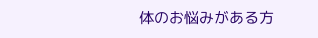体のお悩みがある方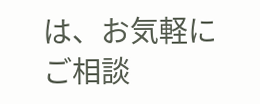は、お気軽にご相談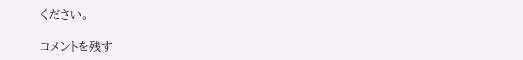ください。

コメントを残す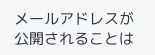メールアドレスが公開されることは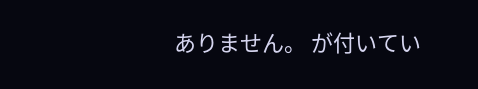ありません。 が付いてい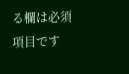る欄は必須項目です